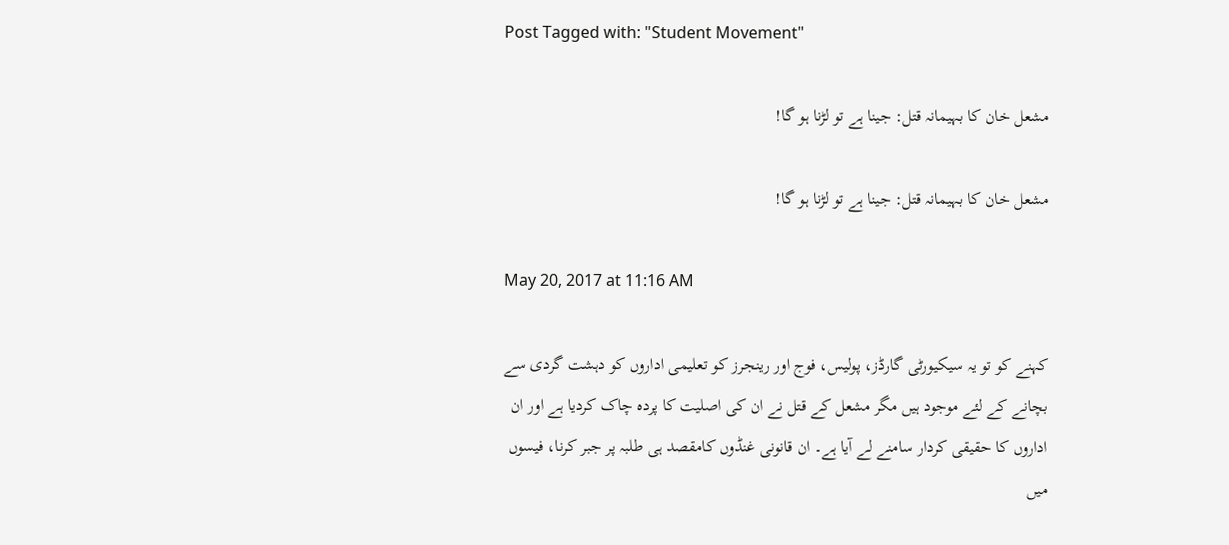Post Tagged with: "Student Movement"

مشعل خان کا بہیمانہ قتل: جینا ہے تو لڑنا ہو گا!

مشعل خان کا بہیمانہ قتل: جینا ہے تو لڑنا ہو گا!

May 20, 2017 at 11:16 AM

کہنے کو تو یہ سیکیورٹی گارڈز، پولیس، فوج اور رینجرز کو تعلیمی اداروں کو دہشت گردی سے بچانے کے لئے موجود ہیں مگر مشعل کے قتل نے ان کی اصلیت کا پردہ چاک کردیا ہے اور ان اداروں کا حقیقی کردار سامنے لے آیا ہے۔ ان قانونی غنڈوں کامقصد ہی طلبہ پر جبر کرنا، فیسوں میں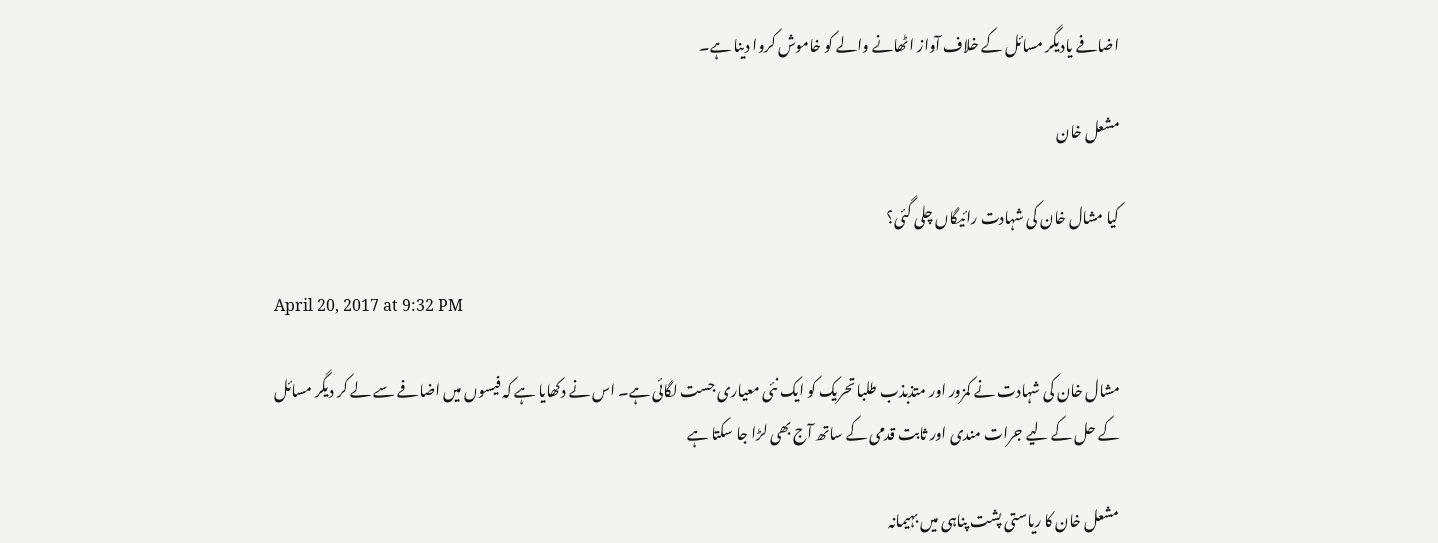اضافے یادیگر مسائل کے خلاف آواز اٹھانے والے کو خاموش کروا دینا ہے۔

مشعل خان

کیا مشال خان کی شہادت رائیگاں چلی گئی؟

April 20, 2017 at 9:32 PM

مشال خان کی شہادت نے کمزور اور متذبذب طلبا تحریک کو ایک نئی معیاری جست لگائی ہے۔ اس نے دکھایا ہے کہ فیسوں میں اضافے سے لے کر دیگر مسائل کے حل کے لیے جرات مندی اور ثابت قدمی کے ساتھ آج بھی لڑا جا سکتا ہے

مشعل خان کا ریاستی پشت پناہی میں بہیمانہ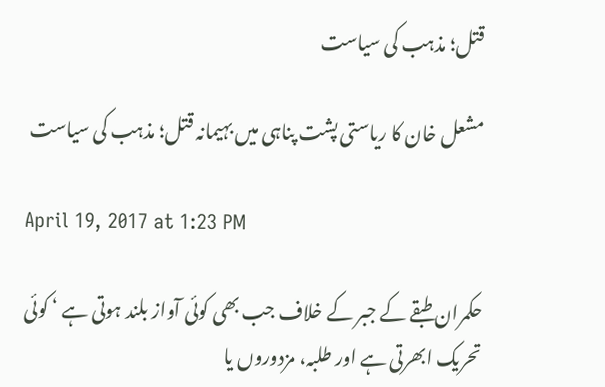قتل؛ مذہب کی سیاست

مشعل خان کا ریاستی پشت پناہی میں بہیمانہ قتل؛ مذہب کی سیاست

April 19, 2017 at 1:23 PM

حکمران طبقے کے جبر کے خلاف جب بھی کوئی آواز بلند ہوتی ہے ‘ کوئی تحریک ابھرتی ہے اور طلبہ، مزدوروں یا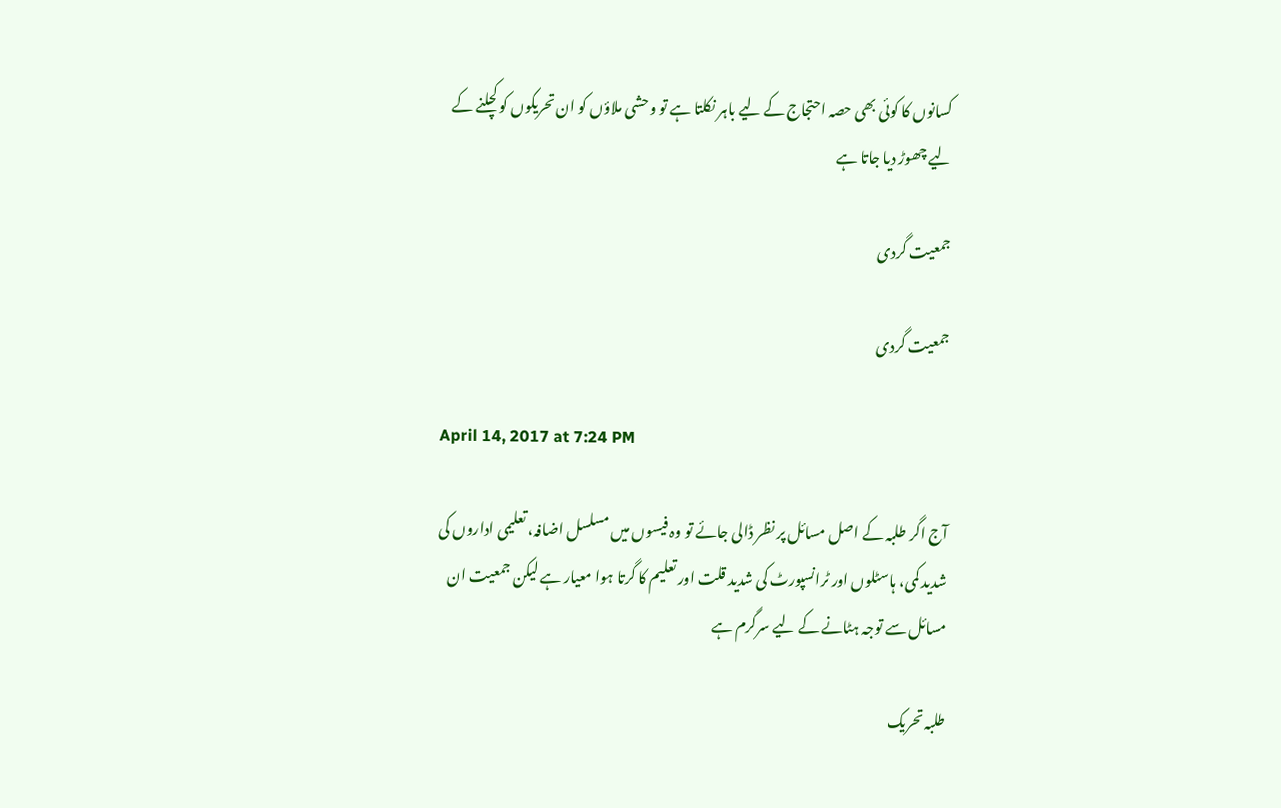کسانوں کا کوئی بھی حصہ احتجاج کے لیے باہر نکلتا ہے تو وحشی ملاؤں کو ان تحریکوں کو کچلنے کے لیے چھوڑ دیا جاتا ہے

جمعیت گردی

جمعیت گردی

April 14, 2017 at 7:24 PM

آج اگر طلبہ کے اصل مسائل پر نظر ڈالی جائے تو وہ فیسوں میں مسلسل اضافہ، تعلیمی اداروں کی شدید کمی، ہاسٹلوں اور ٹرانسپورٹ کی شدید قلت اور تعلیم کا گرتا ہوا معیار ہے لیکن جمعیت ان مسائل سے توجہ ہٹانے کے لیے سرگرم ہے

طلبہ تحریک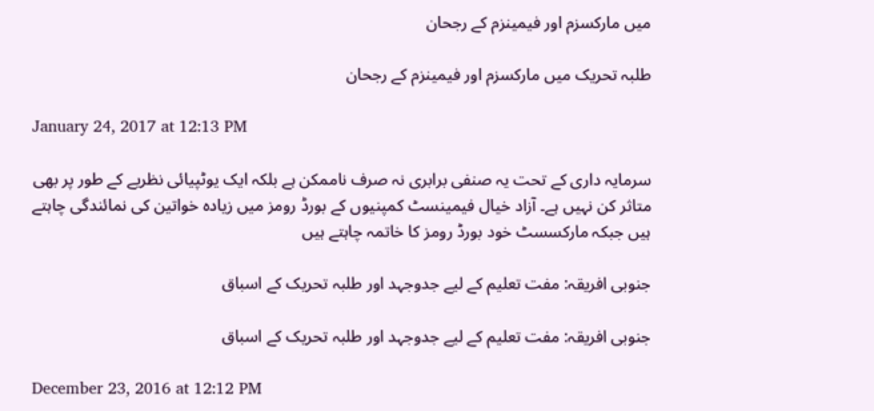میں مارکسزم اور فیمینزم کے رجحان

طلبہ تحریک میں مارکسزم اور فیمینزم کے رجحان

January 24, 2017 at 12:13 PM

سرمایہ داری کے تحت یہ صنفی برابری نہ صرف ناممکن ہے بلکہ ایک یوٹپیائی نظریے کے طور پر بھی متاثر کن نہیں ہے۔ آزاد خیال فیمینسٹ کمپنیوں کے بورڈ رومز میں زیادہ خواتین کی نمائندگی چاہتے ہیں جبکہ مارکسسٹ خود بورڈ رومز کا خاتمہ چاہتے ہیں

جنوبی افریقہ: مفت تعلیم کے لیے جدوجہد اور طلبہ تحریک کے اسباق

جنوبی افریقہ: مفت تعلیم کے لیے جدوجہد اور طلبہ تحریک کے اسباق

December 23, 2016 at 12:12 PM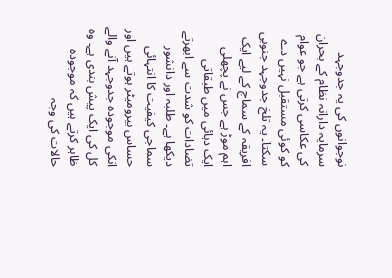نوجوانوں کی یہ جدوجہد سرمایہ دارانہ نظام کے بحران کی عکاسی کرتی ہے جو عوام کو کوئی مستقبل نہیں دے سکتا۔ یہ تلخ جدوجہد جنوبی افریقہ کے سماج کے لیے ایک اہم موڑ ہے جس نے پچھلی ایک دہائی میں طبقاتی تضادات کو شدت سے ابھرتے دیکھا ہے۔ طلبہ اور دانشور سماجی کیفیت کا انتہائی حساس بیرومیٹر ہوتے ہیں اور انکی موجودہ جدوجہد آنے والے کل کی ایک پیش بندی ہے۔ وہ ظاہر کرتے ہیں کہ موجودہ حالات کی وجہ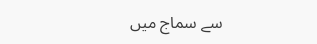سے سماج میں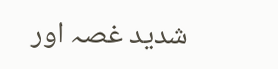شدید غصہ اور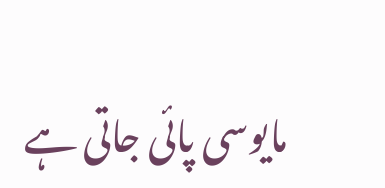مایوسی پائی جاتی ہے